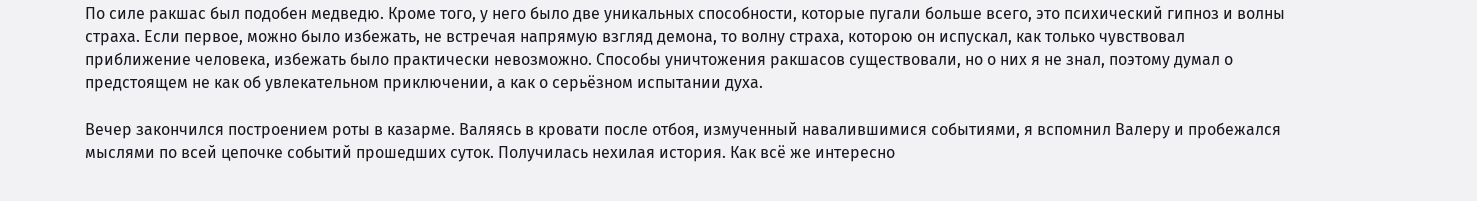По силе ракшас был подобен медведю. Кроме того, у него было две уникальных способности, которые пугали больше всего, это психический гипноз и волны страха. Если первое, можно было избежать, не встречая напрямую взгляд демона, то волну страха, которою он испускал, как только чувствовал приближение человека, избежать было практически невозможно. Способы уничтожения ракшасов существовали, но о них я не знал, поэтому думал о предстоящем не как об увлекательном приключении, а как о серьёзном испытании духа.

Вечер закончился построением роты в казарме. Валяясь в кровати после отбоя, измученный навалившимися событиями, я вспомнил Валеру и пробежался мыслями по всей цепочке событий прошедших суток. Получилась нехилая история. Как всё же интересно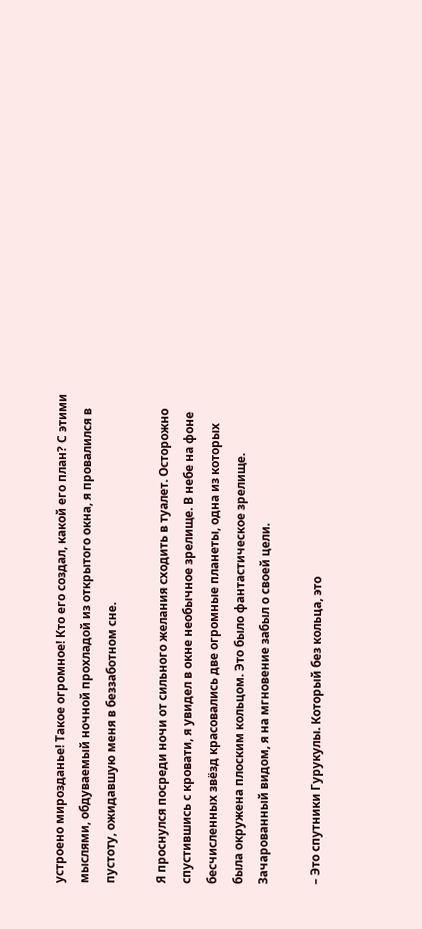устроено мирозданье! Такое огромное! Кто его создал, какой его план? С этими мыслями, обдуваемый ночной прохладой из открытого окна, я провалился в пустоту, ожидавшую меня в беззаботном сне.

Я проснулся посреди ночи от сильного желания сходить в туалет. Осторожно спустившись с кровати, я увидел в окне необычное зрелище. В небе на фоне бесчисленных звёзд красовались две огромные планеты, одна из которых была окружена плоским кольцом. Это было фантастическое зрелище. Зачарованный видом, я на мгновение забыл о своей цели.

– Это спутники Гурукулы. Который без кольца, это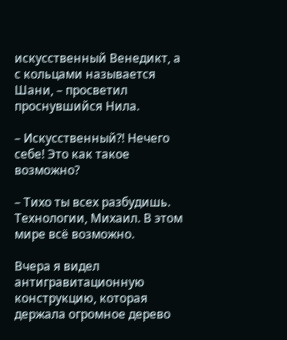искусственный Венедикт, а с кольцами называется Шани, – просветил проснувшийся Нила.

– Искусственный?! Нечего себе! Это как такое возможно?

– Тихо ты всех разбудишь. Технологии, Михаил. В этом мире всё возможно.

Вчера я видел антигравитационную конструкцию, которая держала огромное дерево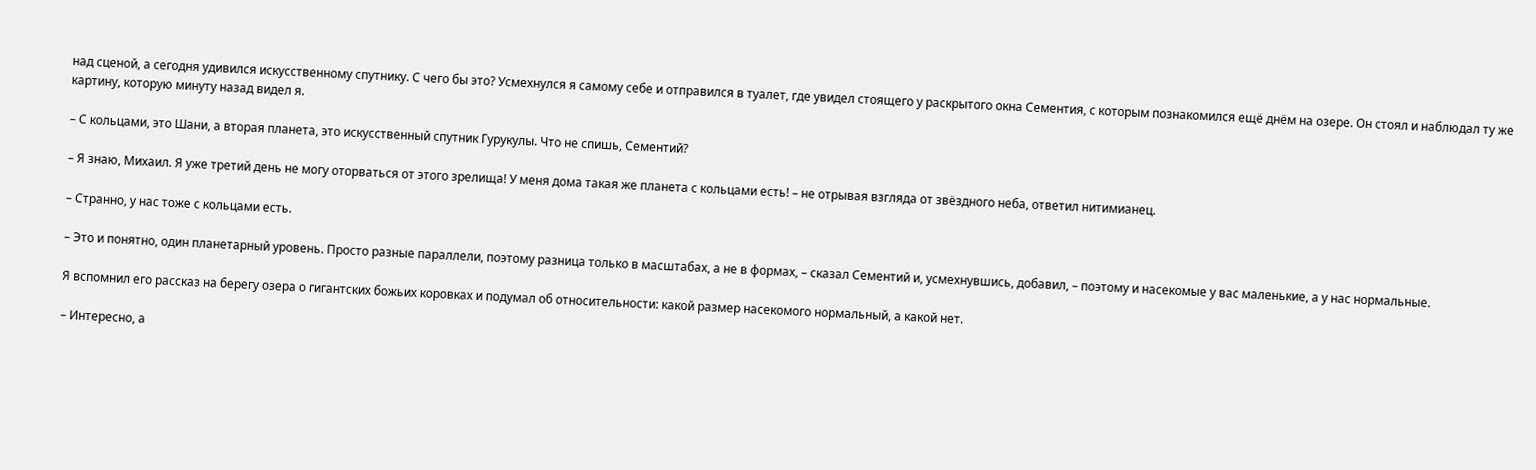над сценой, а сегодня удивился искусственному спутнику. С чего бы это? Усмехнулся я самому себе и отправился в туалет, где увидел стоящего у раскрытого окна Сементия, с которым познакомился ещё днём на озере. Он стоял и наблюдал ту же картину, которую минуту назад видел я.

– С кольцами, это Шани, а вторая планета, это искусственный спутник Гурукулы. Что не спишь, Сементий?

– Я знаю, Михаил. Я уже третий день не могу оторваться от этого зрелища! У меня дома такая же планета с кольцами есть! – не отрывая взгляда от звёздного неба, ответил нитимианец.

– Странно, у нас тоже с кольцами есть.

– Это и понятно, один планетарный уровень. Просто разные параллели, поэтому разница только в масштабах, а не в формах, – сказал Сементий и, усмехнувшись, добавил, – поэтому и насекомые у вас маленькие, а у нас нормальные.

Я вспомнил его рассказ на берегу озера о гигантских божьих коровках и подумал об относительности: какой размер насекомого нормальный, а какой нет.

– Интересно, а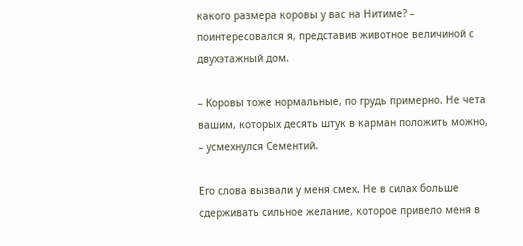какого размера коровы у вас на Нитиме? – поинтересовался я, представив животное величиной с двухэтажный дом.

– Коровы тоже нормальные, по грудь примерно. Не чета вашим, которых десять штук в карман положить можно, – усмехнулся Сементий.

Его слова вызвали у меня смех. Не в силах больше сдерживать сильное желание, которое привело меня в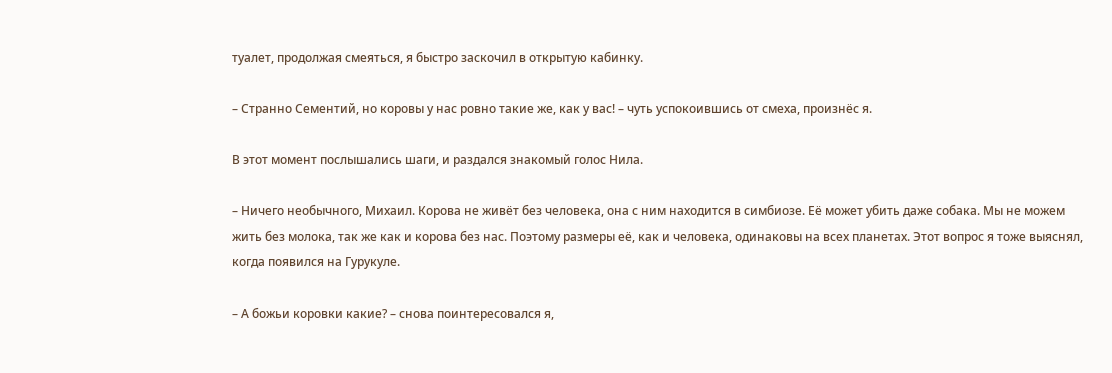туалет, продолжая смеяться, я быстро заскочил в открытую кабинку.

– Странно Сементий, но коровы у нас ровно такие же, как у вас! – чуть успокоившись от смеха, произнёс я.

В этот момент послышались шаги, и раздался знакомый голос Нила.

– Ничего необычного, Михаил. Корова не живёт без человека, она с ним находится в симбиозе. Её может убить даже собака. Мы не можем жить без молока, так же как и корова без нас. Поэтому размеры её, как и человека, одинаковы на всех планетах. Этот вопрос я тоже выяснял, когда появился на Гурукуле.

– А божьи коровки какие? – снова поинтересовался я,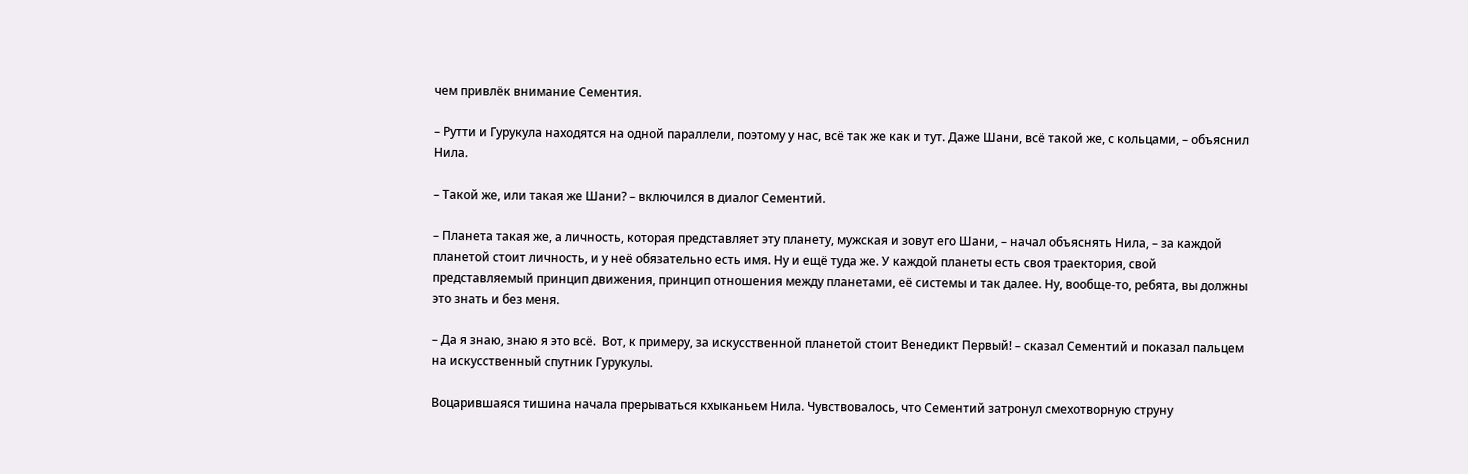чем привлёк внимание Сементия.

– Рутти и Гурукула находятся на одной параллели, поэтому у нас, всё так же как и тут. Даже Шани, всё такой же, с кольцами, – объяснил Нила.

– Такой же, или такая же Шани? – включился в диалог Сементий.

– Планета такая же, а личность, которая представляет эту планету, мужская и зовут его Шани, – начал объяснять Нила, – за каждой планетой стоит личность, и у неё обязательно есть имя. Ну и ещё туда же. У каждой планеты есть своя траектория, свой представляемый принцип движения, принцип отношения между планетами, её системы и так далее. Ну, вообще-то, ребята, вы должны это знать и без меня.

– Да я знаю, знаю я это всё.  Вот, к примеру, за искусственной планетой стоит Венедикт Первый! – сказал Сементий и показал пальцем на искусственный спутник Гурукулы.

Воцарившаяся тишина начала прерываться кхыканьем Нила. Чувствовалось, что Сементий затронул смехотворную струну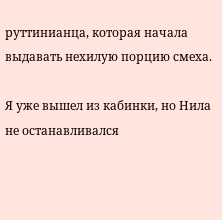руттинианца, которая начала выдавать нехилую порцию смеха.

Я уже вышел из кабинки, но Нила не останавливался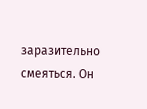заразительно смеяться. Он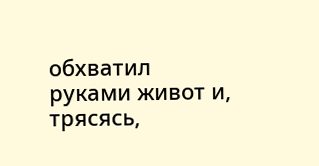обхватил руками живот и, трясясь,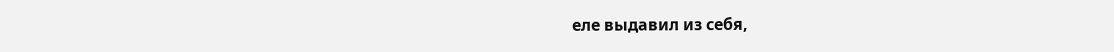еле выдавил из себя,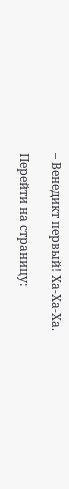– Венедикт первый! Ха-Ха-Ха.

Перейти на страницу: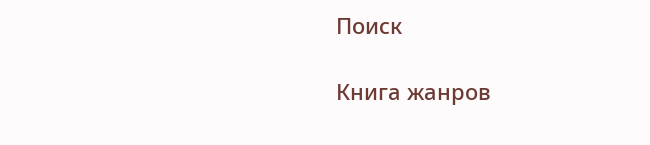Поиск

Книга жанров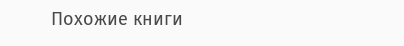Похожие книги